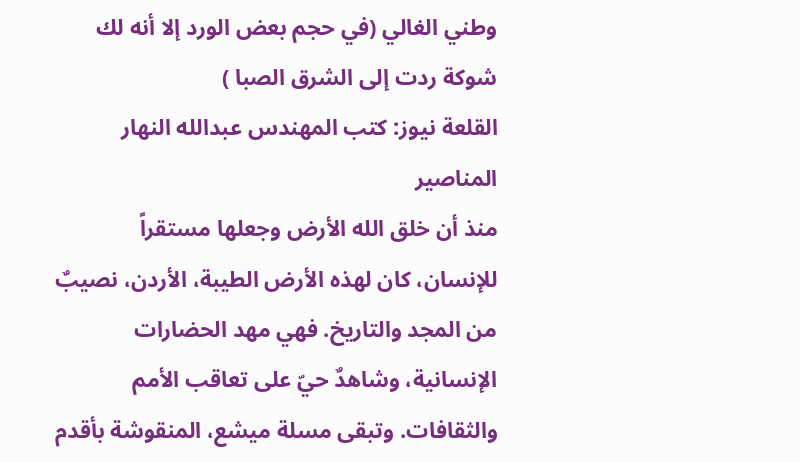وطني الغالي (في حجم بعض الورد إلا أنه لك شوكة ردت إلى الشرق الصبا )
القلعة نيوز: كتب المهندس عبدالله النهار المناصير
منذ أن خلق الله الأرض وجعلها مستقراً للإنسان، كان لهذه الأرض الطيبة، الأردن، نصيبٌ من المجد والتاريخ. فهي مهد الحضارات الإنسانية، وشاهدٌ حيّ على تعاقب الأمم والثقافات. وتبقى مسلة ميشع، المنقوشة بأقدم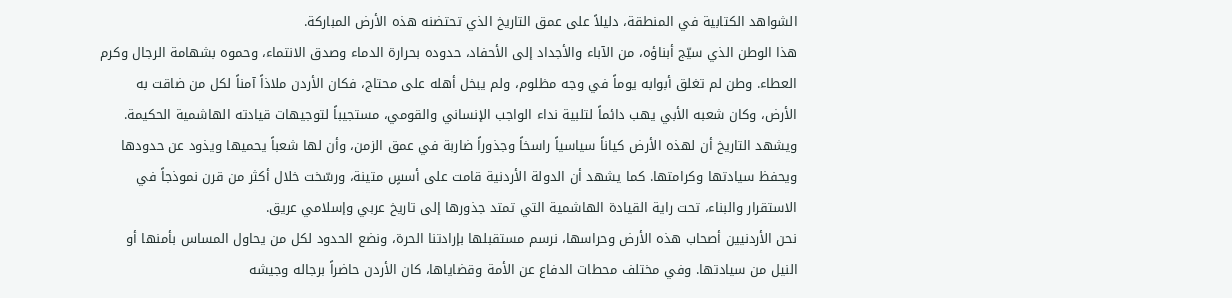الشواهد الكتابية في المنطقة، دليلاً على عمق التاريخ الذي تحتضنه هذه الأرض المباركة.
هذا الوطن الذي سيّج أبناؤه، من الآباء والأجداد إلى الأحفاد، حدوده بحرارة الدماء وصدق الانتماء، وحموه بشهامة الرجال وكرم العطاء. وطن لم تغلق أبوابه يوماً في وجه مظلوم، ولم يبخل أهله على محتاج، فكان الأردن ملاذاً آمناً لكل من ضاقت به الأرض، وكان شعبه الأبي يهب دائماً لتلبية نداء الواجب الإنساني والقومي، مستجيباً لتوجيهات قيادته الهاشمية الحكيمة.
ويشهد التاريخ أن لهذه الأرض كياناً سياسياً راسخاً وجذوراً ضاربة في عمق الزمن، وأن لها شعباً يحميها ويذود عن حدودها ويحفظ سيادتها وكرامتها. كما يشهد أن الدولة الأردنية قامت على أسسٍ متينة، ورسّخت خلال أكثر من قرن نموذجاً في الاستقرار والبناء، تحت راية القيادة الهاشمية التي تمتد جذورها إلى تاريخ عربي وإسلامي عريق.
نحن الأردنيين أصحاب هذه الأرض وحراسها، نرسم مستقبلها بإرادتنا الحرة، ونضع الحدود لكل من يحاول المساس بأمنها أو النيل من سيادتها. وفي مختلف محطات الدفاع عن الأمة وقضاياها، كان الأردن حاضراً برجاله وجيشه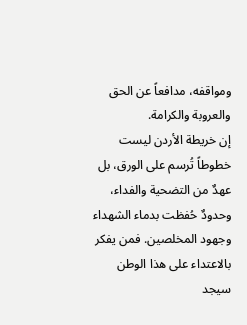ومواقفه، مدافعاً عن الحق والعروبة والكرامة.
إن خريطة الأردن ليست خطوطاً تُرسم على الورق، بل عهدٌ من التضحية والفداء، وحدودٌ حُفظت بدماء الشهداء وجهود المخلصين. فمن يفكر بالاعتداء على هذا الوطن سيجد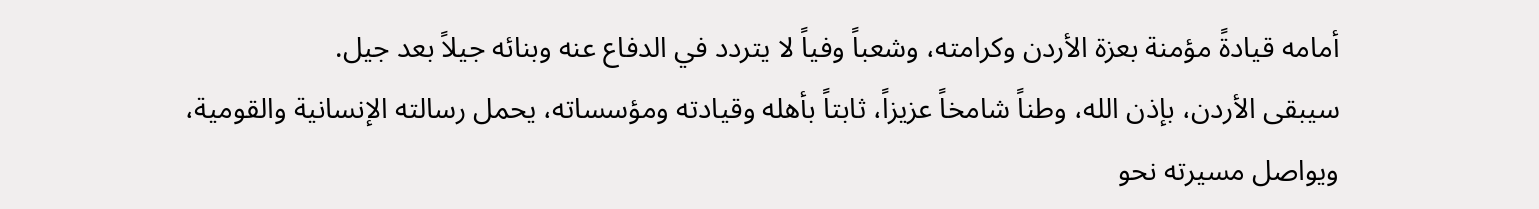أمامه قيادةً مؤمنة بعزة الأردن وكرامته، وشعباً وفياً لا يتردد في الدفاع عنه وبنائه جيلاً بعد جيل.
سيبقى الأردن، بإذن الله، وطناً شامخاً عزيزاً، ثابتاً بأهله وقيادته ومؤسساته، يحمل رسالته الإنسانية والقومية، ويواصل مسيرته نحو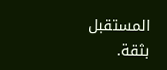المستقبل بثقة.